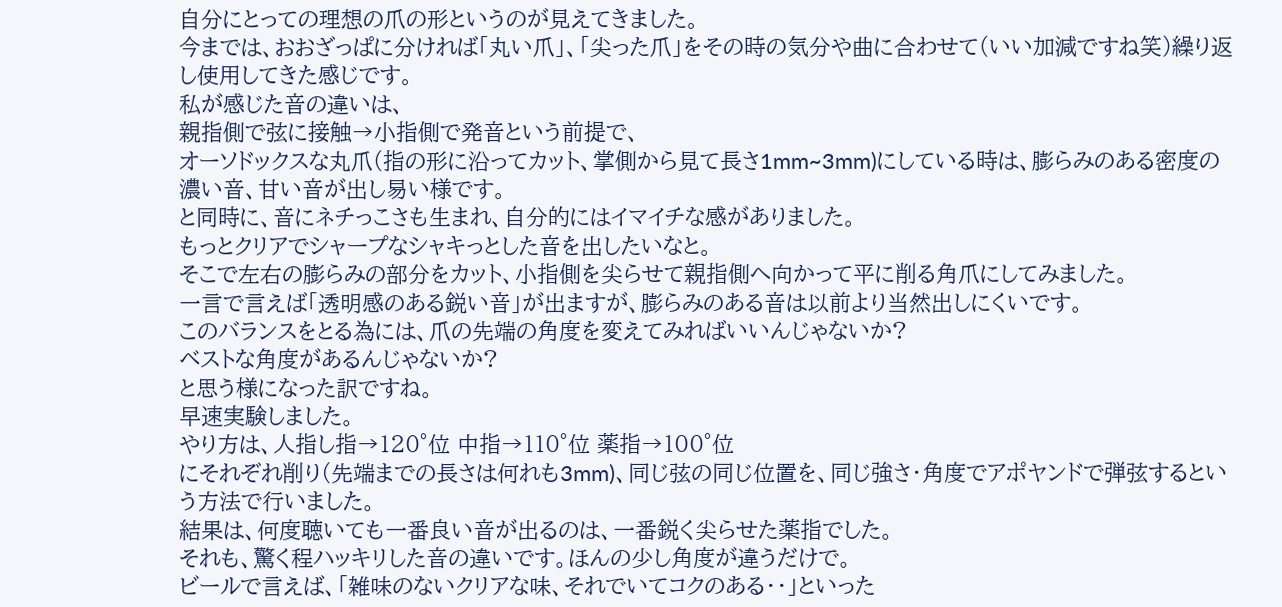自分にとっての理想の爪の形というのが見えてきました。
今までは、おおざっぱに分ければ「丸い爪」、「尖った爪」をその時の気分や曲に合わせて(いい加減ですね笑)繰り返し使用してきた感じです。
私が感じた音の違いは、
親指側で弦に接触→小指側で発音という前提で、
オーソドックスな丸爪(指の形に沿ってカット、掌側から見て長さ1mm~3mm)にしている時は、膨らみのある密度の濃い音、甘い音が出し易い様です。
と同時に、音にネチっこさも生まれ、自分的にはイマイチな感がありました。
もっとクリアでシャープなシャキっとした音を出したいなと。
そこで左右の膨らみの部分をカット、小指側を尖らせて親指側へ向かって平に削る角爪にしてみました。
一言で言えば「透明感のある鋭い音」が出ますが、膨らみのある音は以前より当然出しにくいです。
このバランスをとる為には、爪の先端の角度を変えてみればいいんじゃないか?
ベストな角度があるんじゃないか?
と思う様になった訳ですね。
早速実験しました。
やり方は、人指し指→120°位 中指→110°位 薬指→100°位
にそれぞれ削り(先端までの長さは何れも3mm)、同じ弦の同じ位置を、同じ強さ・角度でアポヤンドで弾弦するという方法で行いました。
結果は、何度聴いても一番良い音が出るのは、一番鋭く尖らせた薬指でした。
それも、驚く程ハッキリした音の違いです。ほんの少し角度が違うだけで。
ビールで言えば、「雑味のないクリアな味、それでいてコクのある・・」といった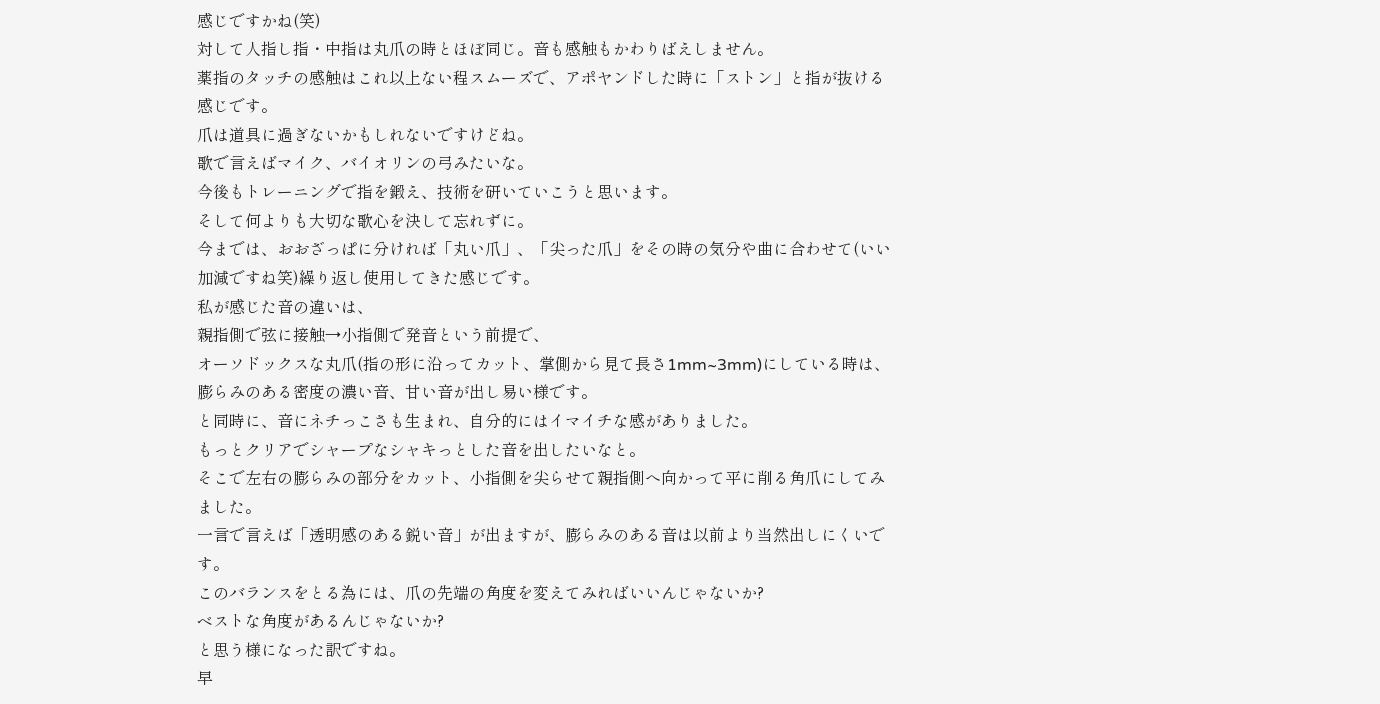感じですかね(笑)
対して人指し指・中指は丸爪の時とほぼ同じ。音も感触もかわりばえしません。
薬指のタッチの感触はこれ以上ない程スムーズで、アポヤンドした時に「ストン」と指が抜ける感じです。
爪は道具に過ぎないかもしれないですけどね。
歌で言えばマイク、バイオリンの弓みたいな。
今後もトレーニングで指を鍛え、技術を研いていこうと思います。
そして何よりも大切な歌心を決して忘れずに。
今までは、おおざっぱに分ければ「丸い爪」、「尖った爪」をその時の気分や曲に合わせて(いい加減ですね笑)繰り返し使用してきた感じです。
私が感じた音の違いは、
親指側で弦に接触→小指側で発音という前提で、
オーソドックスな丸爪(指の形に沿ってカット、掌側から見て長さ1mm~3mm)にしている時は、膨らみのある密度の濃い音、甘い音が出し易い様です。
と同時に、音にネチっこさも生まれ、自分的にはイマイチな感がありました。
もっとクリアでシャープなシャキっとした音を出したいなと。
そこで左右の膨らみの部分をカット、小指側を尖らせて親指側へ向かって平に削る角爪にしてみました。
一言で言えば「透明感のある鋭い音」が出ますが、膨らみのある音は以前より当然出しにくいです。
このバランスをとる為には、爪の先端の角度を変えてみればいいんじゃないか?
ベストな角度があるんじゃないか?
と思う様になった訳ですね。
早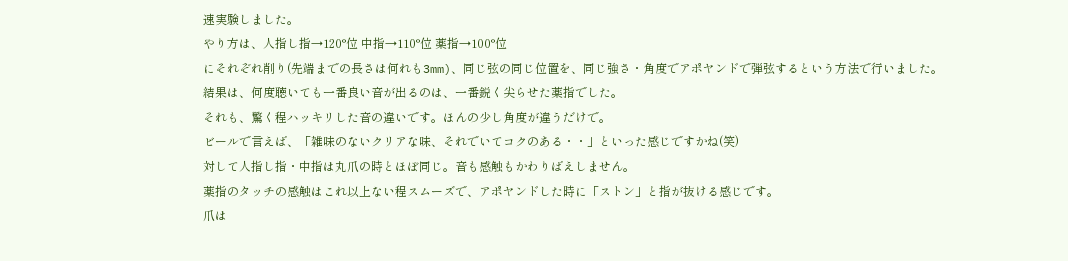速実験しました。
やり方は、人指し指→120°位 中指→110°位 薬指→100°位
にそれぞれ削り(先端までの長さは何れも3mm)、同じ弦の同じ位置を、同じ強さ・角度でアポヤンドで弾弦するという方法で行いました。
結果は、何度聴いても一番良い音が出るのは、一番鋭く尖らせた薬指でした。
それも、驚く程ハッキリした音の違いです。ほんの少し角度が違うだけで。
ビールで言えば、「雑味のないクリアな味、それでいてコクのある・・」といった感じですかね(笑)
対して人指し指・中指は丸爪の時とほぼ同じ。音も感触もかわりばえしません。
薬指のタッチの感触はこれ以上ない程スムーズで、アポヤンドした時に「ストン」と指が抜ける感じです。
爪は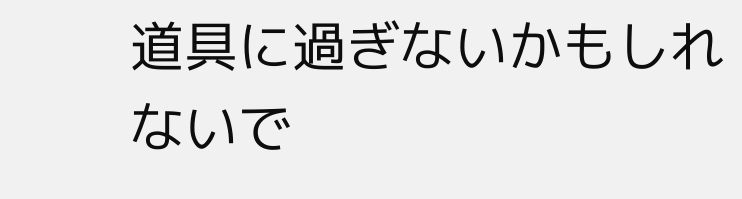道具に過ぎないかもしれないで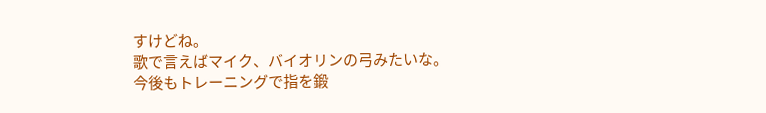すけどね。
歌で言えばマイク、バイオリンの弓みたいな。
今後もトレーニングで指を鍛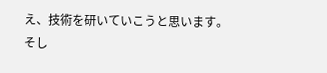え、技術を研いていこうと思います。
そし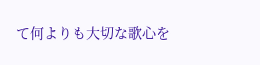て何よりも大切な歌心を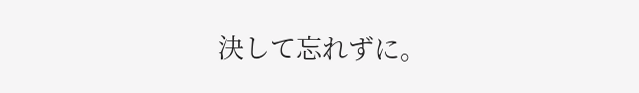決して忘れずに。